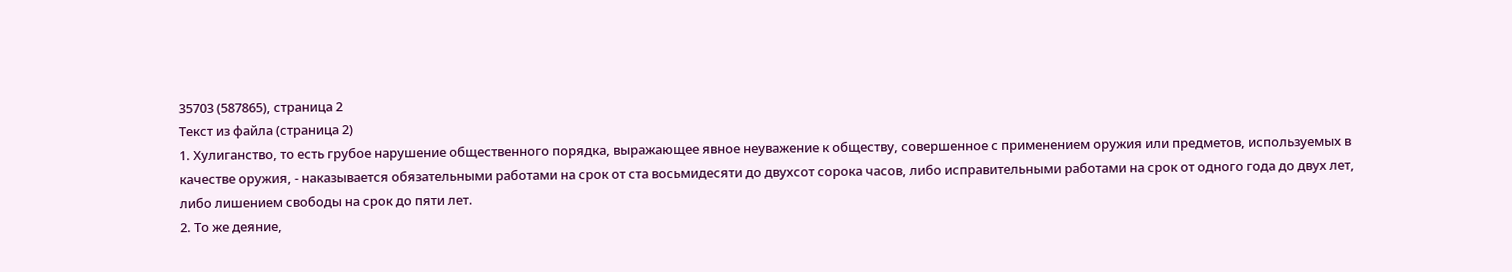35703 (587865), страница 2
Текст из файла (страница 2)
1. Хулиганство, то есть грубое нарушение общественного порядка, выражающее явное неуважение к обществу, совершенное с применением оружия или предметов, используемых в качестве оружия, - наказывается обязательными работами на срок от ста восьмидесяти до двухсот сорока часов, либо исправительными работами на срок от одного года до двух лет, либо лишением свободы на срок до пяти лет.
2. То же деяние,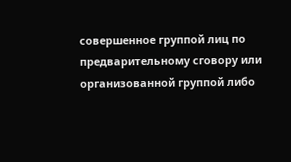совершенное группой лиц по предварительному сговору или организованной группой либо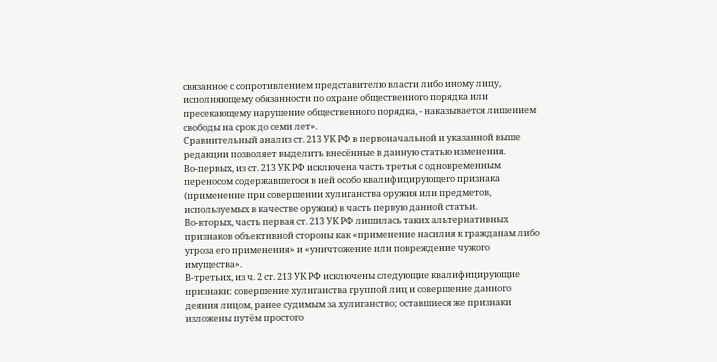связанное с сопротивлением представителю власти либо иному лицу, исполняющему обязанности по охране общественного порядка или пресекающему нарушение общественного порядка, - наказывается лишением свободы на срок до семи лет».
Сравнительный анализ ст. 213 УК РФ в первоначальной и указанной выше редакции позволяет выделить внесённые в данную статью изменения.
Во-первых, из ст. 213 УК РФ исключена часть третья с одновременным переносом содержавшегося в ней особо квалифицирующего признака (применение при совершении хулиганства оружия или предметов, используемых в качестве оружия) в часть первую данной статьи.
Во-вторых, часть первая ст. 213 УК РФ лишилась таких альтернативных признаков объективной стороны как «применение насилия к гражданам либо угроза его применения» и «уничтожение или повреждение чужого имущества».
В-третьих, из ч. 2 ст. 213 УК РФ исключены следующие квалифицирующие признаки: совершение хулиганства группой лиц и совершение данного деяния лицом, ранее судимым за хулиганство; оставшиеся же признаки изложены путём простого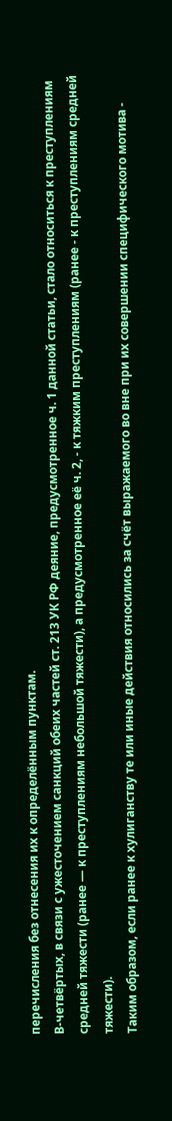перечисления без отнесения их к определённым пунктам.
В-четвёртых, в связи с ужесточением санкций обеих частей ст. 213 УК РФ деяние, предусмотренное ч. 1 данной статьи, стало относиться к преступлениям средней тяжести (ранее — к преступлениям небольшой тяжести), а предусмотренное её ч. 2, - к тяжким преступлениям (ранее - к преступлениям средней тяжести).
Таким образом, если ранее к хулиганству те или иные действия относились за счёт выражаемого во вне при их совершении специфического мотива -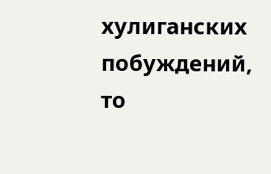хулиганских побуждений, то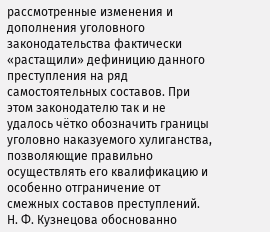рассмотренные изменения и дополнения уголовного законодательства фактически «растащили» дефиницию данного преступления на ряд самостоятельных составов. При этом законодателю так и не удалось чётко обозначить границы уголовно наказуемого хулиганства, позволяющие правильно осуществлять его квалификацию и особенно отграничение от смежных составов преступлений.
Н. Ф. Кузнецова обоснованно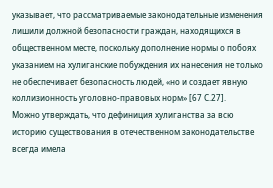указывает, что рассматриваемые законодательные изменения лишили должной безопасности граждан, находящихся в общественном месте, поскольку дополнение нормы о побоях указанием на хулиганские побуждения их нанесения не только не обеспечивает безопасность людей, «но и создает явную коллизионность уголовно-правовых норм» [67 С.27].
Можно утверждать, что дефиниция хулиганства за всю историю существования в отечественном законодательстве всегда имела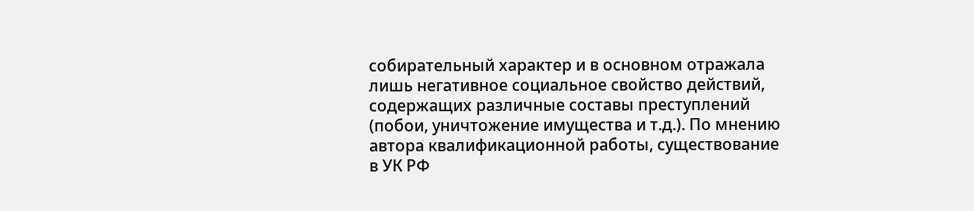собирательный характер и в основном отражала лишь негативное социальное свойство действий, содержащих различные составы преступлений (побои, уничтожение имущества и т.д.). По мнению автора квалификационной работы, существование в УК РФ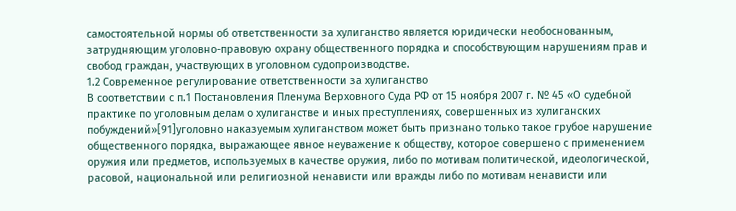самостоятельной нормы об ответственности за хулиганство является юридически необоснованным, затрудняющим уголовно-правовую охрану общественного порядка и способствующим нарушениям прав и свобод граждан, участвующих в уголовном судопроизводстве.
1.2 Современное регулирование ответственности за хулиганство
В соответствии с п.1 Постановления Пленума Верховного Суда РФ от 15 ноября 2007 г. № 45 «О судебной практике по уголовным делам о хулиганстве и иных преступлениях, совершенных из хулиганских побуждений»[91]уголовно наказуемым хулиганством может быть признано только такое грубое нарушение общественного порядка, выражающее явное неуважение к обществу, которое совершено с применением оружия или предметов, используемых в качестве оружия, либо по мотивам политической, идеологической, расовой, национальной или религиозной ненависти или вражды либо по мотивам ненависти или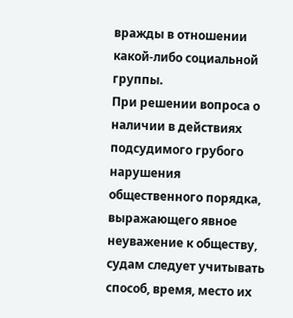вражды в отношении какой-либо социальной группы.
При решении вопроса о наличии в действиях подсудимого грубого нарушения общественного порядка, выражающего явное неуважение к обществу, судам следует учитывать способ, время, место их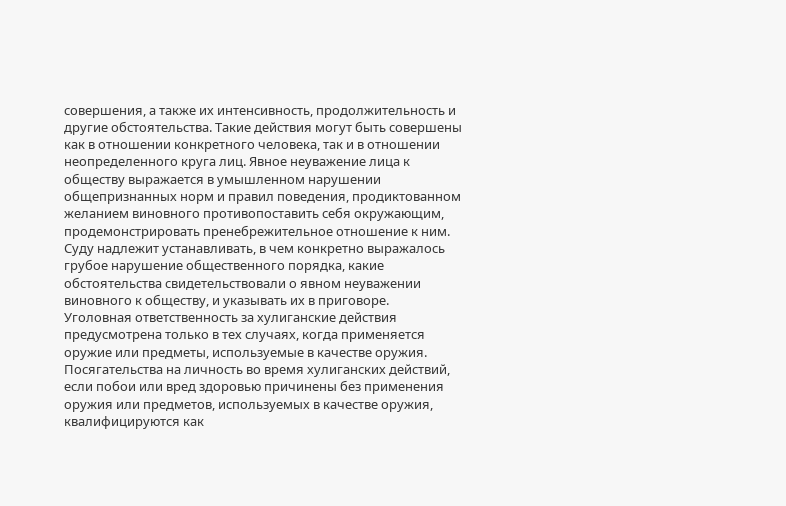совершения, а также их интенсивность, продолжительность и другие обстоятельства. Такие действия могут быть совершены как в отношении конкретного человека, так и в отношении неопределенного круга лиц. Явное неуважение лица к обществу выражается в умышленном нарушении общепризнанных норм и правил поведения, продиктованном желанием виновного противопоставить себя окружающим, продемонстрировать пренебрежительное отношение к ним.
Суду надлежит устанавливать, в чем конкретно выражалось грубое нарушение общественного порядка, какие обстоятельства свидетельствовали о явном неуважении виновного к обществу, и указывать их в приговоре.
Уголовная ответственность за хулиганские действия предусмотрена только в тех случаях, когда применяется оружие или предметы, используемые в качестве оружия. Посягательства на личность во время хулиганских действий, если побои или вред здоровью причинены без применения оружия или предметов, используемых в качестве оружия, квалифицируются как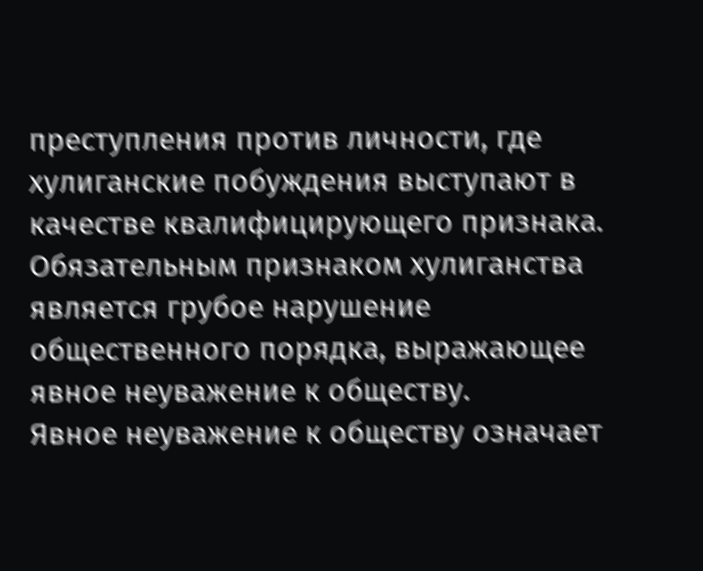преступления против личности, где хулиганские побуждения выступают в качестве квалифицирующего признака.
Обязательным признаком хулиганства является грубое нарушение общественного порядка, выражающее явное неуважение к обществу.
Явное неуважение к обществу означает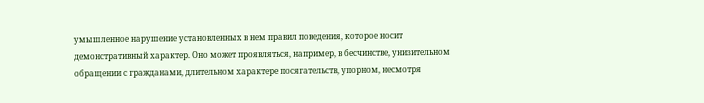умышленное нарушение установленных в нем правил поведения, которое носит демонстративный характер. Оно может проявляться, например, в бесчинстве, унизительном обращении с гражданами, длительном характере посягательств, упорном, несмотря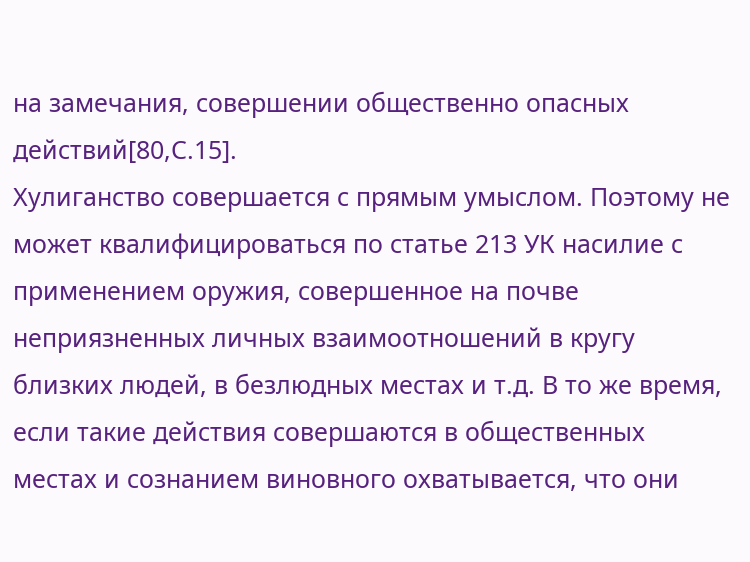на замечания, совершении общественно опасных действий[80,С.15].
Хулиганство совершается с прямым умыслом. Поэтому не может квалифицироваться по статье 213 УК насилие с применением оружия, совершенное на почве неприязненных личных взаимоотношений в кругу близких людей, в безлюдных местах и т.д. В то же время, если такие действия совершаются в общественных местах и сознанием виновного охватывается, что они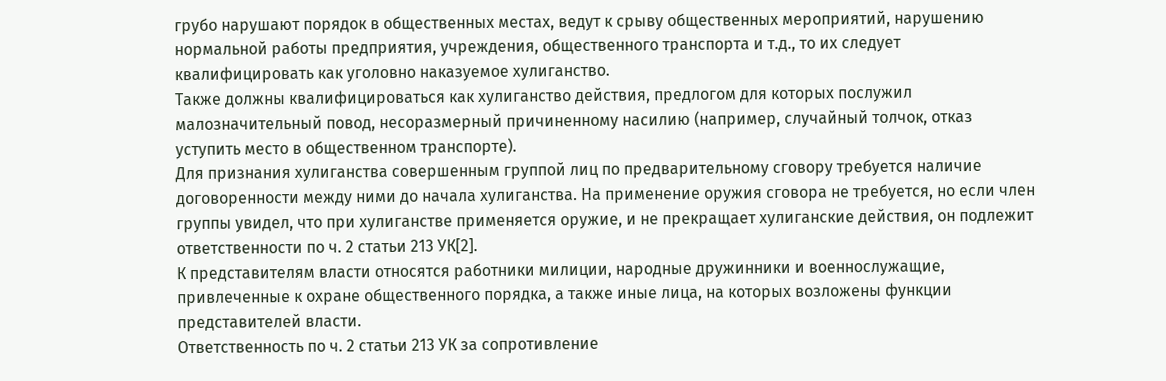грубо нарушают порядок в общественных местах, ведут к срыву общественных мероприятий, нарушению нормальной работы предприятия, учреждения, общественного транспорта и т.д., то их следует квалифицировать как уголовно наказуемое хулиганство.
Также должны квалифицироваться как хулиганство действия, предлогом для которых послужил малозначительный повод, несоразмерный причиненному насилию (например, случайный толчок, отказ уступить место в общественном транспорте).
Для признания хулиганства совершенным группой лиц по предварительному сговору требуется наличие договоренности между ними до начала хулиганства. На применение оружия сговора не требуется, но если член группы увидел, что при хулиганстве применяется оружие, и не прекращает хулиганские действия, он подлежит ответственности по ч. 2 статьи 213 УК[2].
К представителям власти относятся работники милиции, народные дружинники и военнослужащие, привлеченные к охране общественного порядка, а также иные лица, на которых возложены функции представителей власти.
Ответственность по ч. 2 статьи 213 УК за сопротивление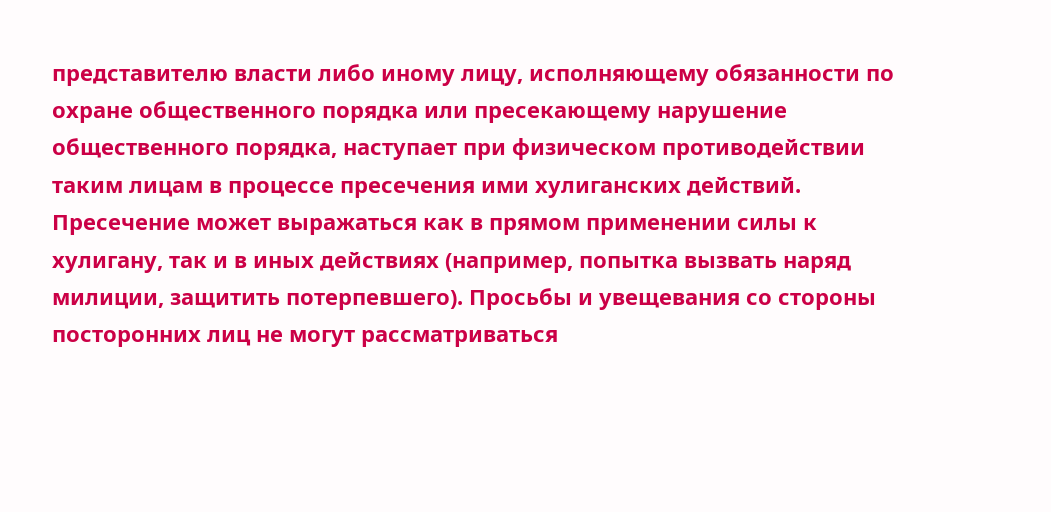представителю власти либо иному лицу, исполняющему обязанности по охране общественного порядка или пресекающему нарушение общественного порядка, наступает при физическом противодействии таким лицам в процессе пресечения ими хулиганских действий.
Пресечение может выражаться как в прямом применении силы к хулигану, так и в иных действиях (например, попытка вызвать наряд милиции, защитить потерпевшего). Просьбы и увещевания со стороны посторонних лиц не могут рассматриваться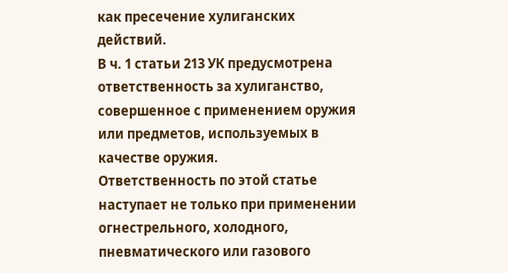как пресечение хулиганских действий.
В ч. 1 статьи 213 УК предусмотрена ответственность за хулиганство, совершенное с применением оружия или предметов, используемых в качестве оружия.
Ответственность по этой статье наступает не только при применении огнестрельного, холодного, пневматического или газового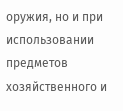оружия, но и при использовании предметов хозяйственного и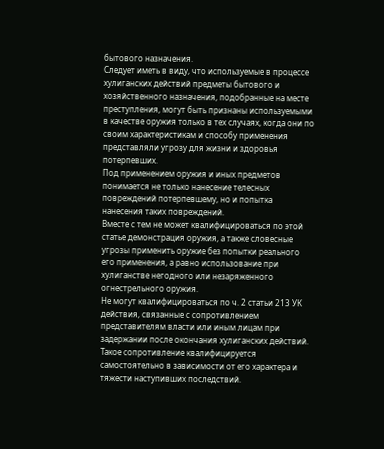бытового назначения.
Следует иметь в виду, что используемые в процессе хулиганских действий предметы бытового и хозяйственного назначения, подобранные на месте преступления, могут быть признаны используемыми в качестве оружия только в тех случаях, когда они по своим характеристикам и способу применения представляли угрозу для жизни и здоровья потерпевших.
Под применением оружия и иных предметов понимается не только нанесение телесных повреждений потерпевшему, но и попытка нанесения таких повреждений.
Вместе с тем не может квалифицироваться по этой статье демонстрация оружия, а также словесные угрозы применить оружие без попытки реального его применения, а равно использование при хулиганстве негодного или незаряженного огнестрельного оружия.
Не могут квалифицироваться по ч. 2 статьи 213 УК действия, связанные с сопротивлением представителям власти или иным лицам при задержании после окончания хулиганских действий. Такое сопротивление квалифицируется самостоятельно в зависимости от его характера и тяжести наступивших последствий.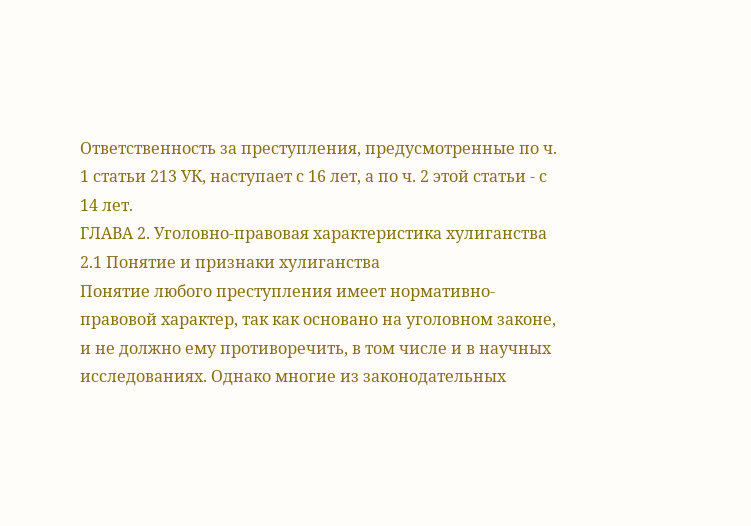Ответственность за преступления, предусмотренные по ч. 1 статьи 213 УК, наступает с 16 лет, а по ч. 2 этой статьи - с 14 лет.
ГЛАВА 2. Уголовно-правовая характеристика хулиганства
2.1 Понятие и признаки хулиганства
Понятие любого преступления имеет нормативно-правовой характер, так как основано на уголовном законе, и не должно ему противоречить, в том числе и в научных исследованиях. Однако многие из законодательных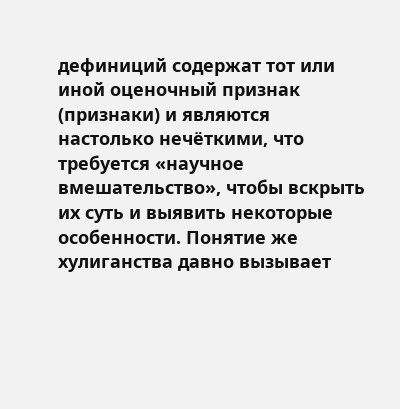дефиниций содержат тот или иной оценочный признак (признаки) и являются настолько нечёткими, что требуется «научное вмешательство», чтобы вскрыть их суть и выявить некоторые особенности. Понятие же хулиганства давно вызывает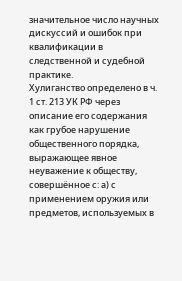значительное число научных дискуссий и ошибок при квалификации в следственной и судебной практике.
Хулиганство определено в ч. 1 ст. 213 УК РФ через описание его содержания как грубое нарушение общественного порядка, выражающее явное неуважение к обществу, совершённое с: а) с применением оружия или предметов, используемых в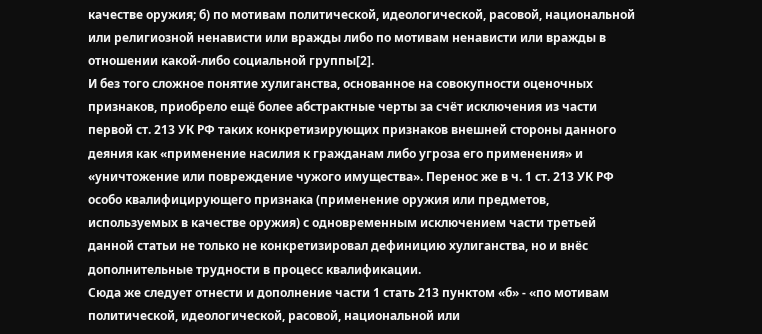качестве оружия; б) по мотивам политической, идеологической, расовой, национальной или религиозной ненависти или вражды либо по мотивам ненависти или вражды в отношении какой-либо социальной группы[2].
И без того сложное понятие хулиганства, основанное на совокупности оценочных признаков, приобрело ещё более абстрактные черты за счёт исключения из части первой ст. 213 УК РФ таких конкретизирующих признаков внешней стороны данного деяния как «применение насилия к гражданам либо угроза его применения» и «уничтожение или повреждение чужого имущества». Перенос же в ч. 1 ст. 213 УК РФ особо квалифицирующего признака (применение оружия или предметов, используемых в качестве оружия) с одновременным исключением части третьей данной статьи не только не конкретизировал дефиницию хулиганства, но и внёс дополнительные трудности в процесс квалификации.
Сюда же следует отнести и дополнение части 1 стать 213 пунктом «б» - «по мотивам политической, идеологической, расовой, национальной или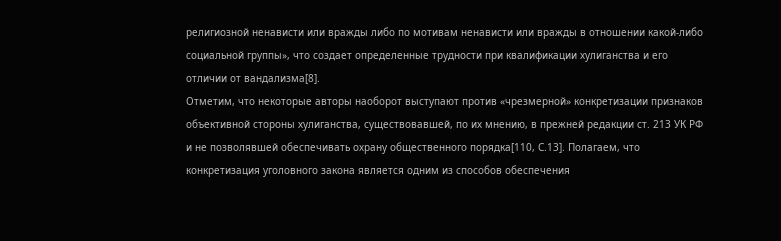религиозной ненависти или вражды либо по мотивам ненависти или вражды в отношении какой-либо социальной группы», что создает определенные трудности при квалификации хулиганства и его отличии от вандализма[8].
Отметим, что некоторые авторы наоборот выступают против «чрезмерной» конкретизации признаков объективной стороны хулиганства, существовавшей, по их мнению, в прежней редакции ст. 213 УК РФ и не позволявшей обеспечивать охрану общественного порядка[110, С.13]. Полагаем, что конкретизация уголовного закона является одним из способов обеспечения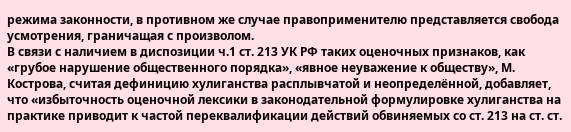режима законности, в противном же случае правоприменителю представляется свобода усмотрения, граничащая с произволом.
В связи с наличием в диспозиции ч.1 ст. 213 УК РФ таких оценочных признаков, как «грубое нарушение общественного порядка», «явное неуважение к обществу», М. Кострова, считая дефиницию хулиганства расплывчатой и неопределённой, добавляет, что «избыточность оценочной лексики в законодательной формулировке хулиганства на практике приводит к частой переквалификации действий обвиняемых со ст. 213 на ст. ст.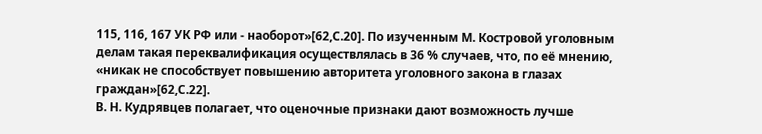115, 116, 167 УК РФ или - наоборот»[62,С.20]. По изученным М. Костровой уголовным делам такая переквалификация осуществлялась в 36 % случаев, что, по её мнению, «никак не способствует повышению авторитета уголовного закона в глазах граждан»[62,С.22].
В. Н. Кудрявцев полагает, что оценочные признаки дают возможность лучше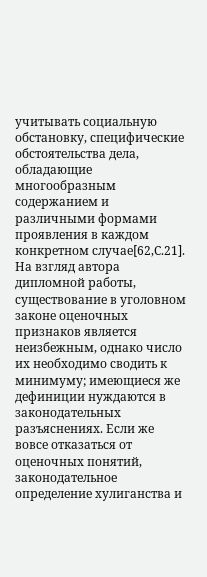учитывать социальную обстановку, специфические обстоятельства дела, обладающие многообразным содержанием и различными формами проявления в каждом конкретном случае[62,С.21].
На взгляд автора дипломной работы, существование в уголовном законе оценочных признаков является неизбежным, однако число их необходимо сводить к минимуму; имеющиеся же дефиниции нуждаются в законодательных разъяснениях. Если же вовсе отказаться от оценочных понятий, законодательное определение хулиганства и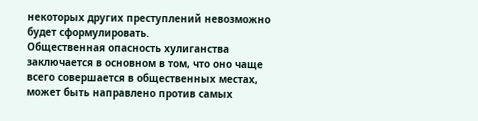некоторых других преступлений невозможно будет сформулировать.
Общественная опасность хулиганства заключается в основном в том, что оно чаще всего совершается в общественных местах, может быть направлено против самых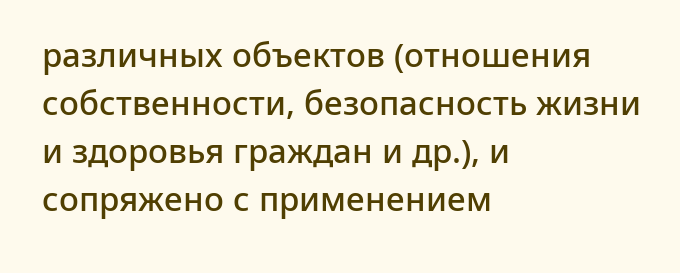различных объектов (отношения собственности, безопасность жизни и здоровья граждан и др.), и сопряжено с применением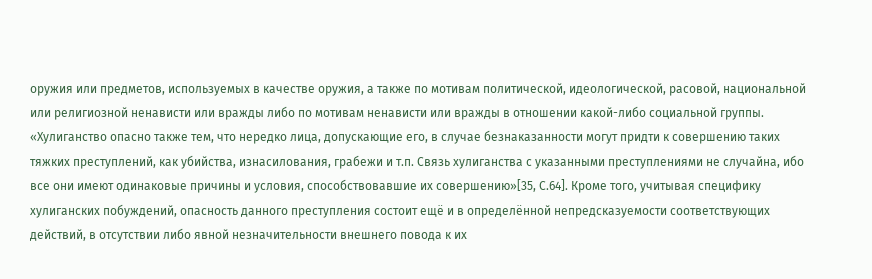оружия или предметов, используемых в качестве оружия, а также по мотивам политической, идеологической, расовой, национальной или религиозной ненависти или вражды либо по мотивам ненависти или вражды в отношении какой-либо социальной группы. «Хулиганство опасно также тем, что нередко лица, допускающие его, в случае безнаказанности могут придти к совершению таких тяжких преступлений, как убийства, изнасилования, грабежи и т.п. Связь хулиганства с указанными преступлениями не случайна, ибо все они имеют одинаковые причины и условия, способствовавшие их совершению»[35, С.64]. Кроме того, учитывая специфику хулиганских побуждений, опасность данного преступления состоит ещё и в определённой непредсказуемости соответствующих действий, в отсутствии либо явной незначительности внешнего повода к их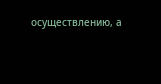осуществлению, а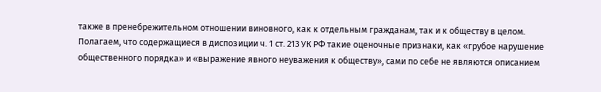также в пренебрежительном отношении виновного, как к отдельным гражданам, так и к обществу в целом.
Полагаем, что содержащиеся в диспозиции ч. 1 ст. 213 УК РФ такие оценочные признаки, как «грубое нарушение общественного порядка» и «выражение явного неуважения к обществу», сами по себе не являются описанием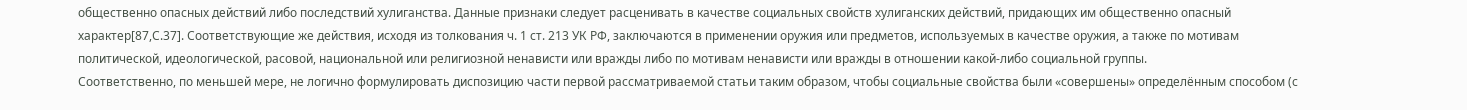общественно опасных действий либо последствий хулиганства. Данные признаки следует расценивать в качестве социальных свойств хулиганских действий, придающих им общественно опасный характер[87,С.37]. Соответствующие же действия, исходя из толкования ч. 1 ст. 213 УК РФ, заключаются в применении оружия или предметов, используемых в качестве оружия, а также по мотивам политической, идеологической, расовой, национальной или религиозной ненависти или вражды либо по мотивам ненависти или вражды в отношении какой-либо социальной группы.
Соответственно, по меньшей мере, не логично формулировать диспозицию части первой рассматриваемой статьи таким образом, чтобы социальные свойства были «совершены» определённым способом (с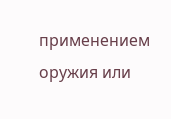применением оружия или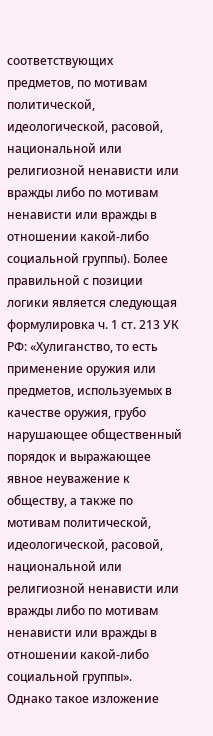соответствующих предметов, по мотивам политической, идеологической, расовой, национальной или религиозной ненависти или вражды либо по мотивам ненависти или вражды в отношении какой-либо социальной группы). Более правильной с позиции логики является следующая формулировка ч. 1 ст. 213 УК РФ: «Хулиганство, то есть применение оружия или предметов, используемых в качестве оружия, грубо нарушающее общественный порядок и выражающее явное неуважение к обществу, а также по мотивам политической, идеологической, расовой, национальной или религиозной ненависти или вражды либо по мотивам ненависти или вражды в отношении какой-либо социальной группы».
Однако такое изложение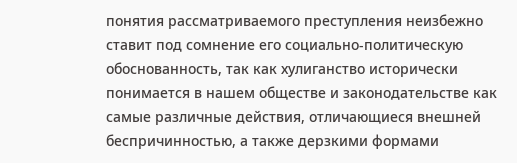понятия рассматриваемого преступления неизбежно ставит под сомнение его социально-политическую обоснованность, так как хулиганство исторически понимается в нашем обществе и законодательстве как самые различные действия, отличающиеся внешней беспричинностью, а также дерзкими формами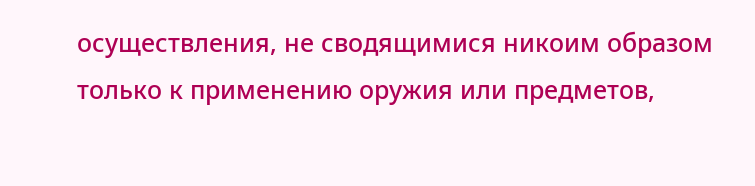осуществления, не сводящимися никоим образом только к применению оружия или предметов,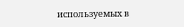используемых в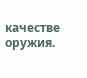качестве оружия.